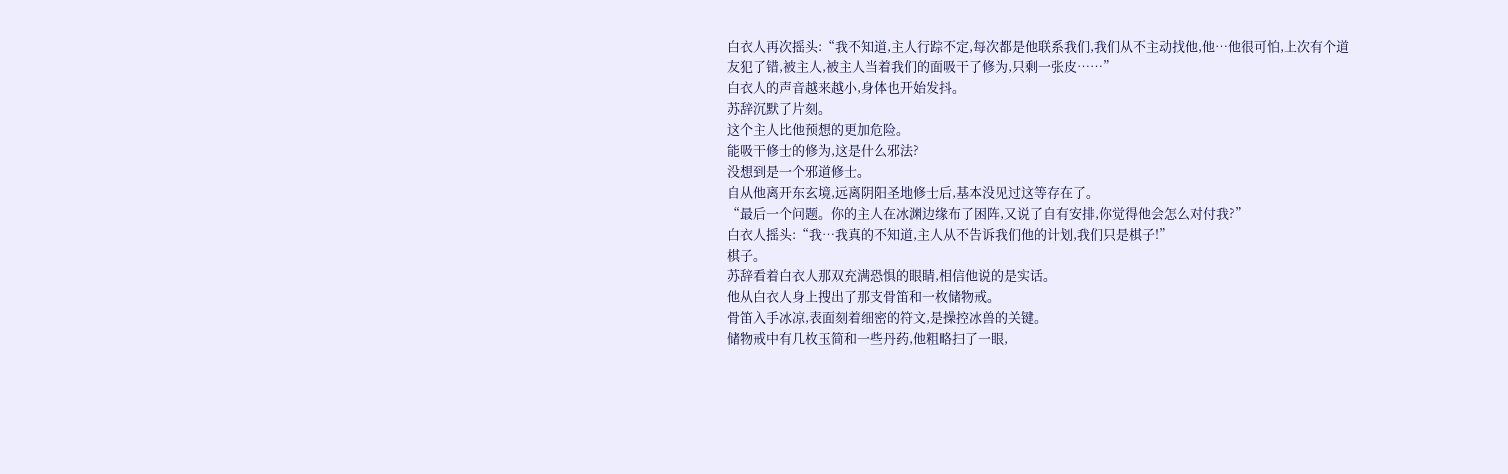白衣人再次摇头:“我不知道,主人行踪不定,每次都是他联系我们,我们从不主动找他,他…他很可怕,上次有个道友犯了错,被主人,被主人当着我们的面吸干了修为,只剩一张皮……”
白衣人的声音越来越小,身体也开始发抖。
苏辞沉默了片刻。
这个主人比他预想的更加危险。
能吸干修士的修为,这是什么邪法?
没想到是一个邪道修士。
自从他离开东玄境,远离阴阳圣地修士后,基本没见过这等存在了。
“最后一个问题。你的主人在冰渊边缘布了困阵,又说了自有安排,你觉得他会怎么对付我?”
白衣人摇头:“我…我真的不知道,主人从不告诉我们他的计划,我们只是棋子!”
棋子。
苏辞看着白衣人那双充满恐惧的眼睛,相信他说的是实话。
他从白衣人身上搜出了那支骨笛和一枚储物戒。
骨笛入手冰凉,表面刻着细密的符文,是操控冰兽的关键。
储物戒中有几枚玉简和一些丹药,他粗略扫了一眼,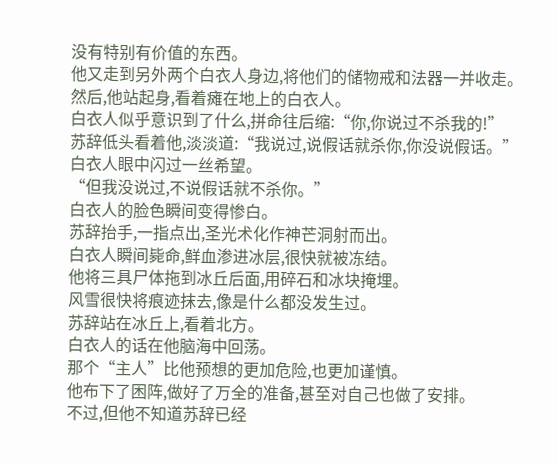没有特别有价值的东西。
他又走到另外两个白衣人身边,将他们的储物戒和法器一并收走。
然后,他站起身,看着瘫在地上的白衣人。
白衣人似乎意识到了什么,拼命往后缩:“你,你说过不杀我的!”
苏辞低头看着他,淡淡道:“我说过,说假话就杀你,你没说假话。”
白衣人眼中闪过一丝希望。
“但我没说过,不说假话就不杀你。”
白衣人的脸色瞬间变得惨白。
苏辞抬手,一指点出,圣光术化作神芒洞射而出。
白衣人瞬间毙命,鲜血渗进冰层,很快就被冻结。
他将三具尸体拖到冰丘后面,用碎石和冰块掩埋。
风雪很快将痕迹抹去,像是什么都没发生过。
苏辞站在冰丘上,看着北方。
白衣人的话在他脑海中回荡。
那个“主人”比他预想的更加危险,也更加谨慎。
他布下了困阵,做好了万全的准备,甚至对自己也做了安排。
不过,但他不知道苏辞已经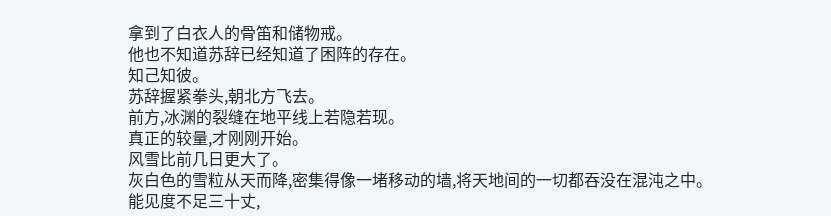拿到了白衣人的骨笛和储物戒。
他也不知道苏辞已经知道了困阵的存在。
知己知彼。
苏辞握紧拳头,朝北方飞去。
前方,冰渊的裂缝在地平线上若隐若现。
真正的较量,才刚刚开始。
风雪比前几日更大了。
灰白色的雪粒从天而降,密集得像一堵移动的墙,将天地间的一切都吞没在混沌之中。
能见度不足三十丈,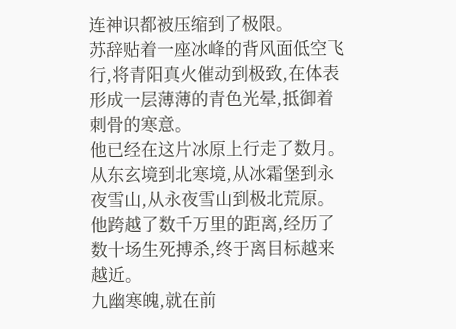连神识都被压缩到了极限。
苏辞贴着一座冰峰的背风面低空飞行,将青阳真火催动到极致,在体表形成一层薄薄的青色光晕,抵御着刺骨的寒意。
他已经在这片冰原上行走了数月。
从东玄境到北寒境,从冰霜堡到永夜雪山,从永夜雪山到极北荒原。
他跨越了数千万里的距离,经历了数十场生死搏杀,终于离目标越来越近。
九幽寒魄,就在前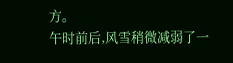方。
午时前后,风雪稍微减弱了一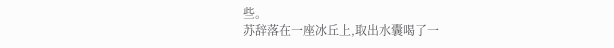些。
苏辞落在一座冰丘上,取出水囊喝了一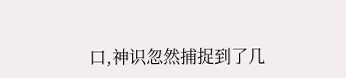口,神识忽然捕捉到了几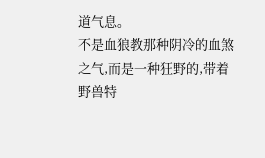道气息。
不是血狼教那种阴冷的血煞之气,而是一种狂野的,带着野兽特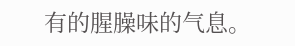有的腥臊味的气息。